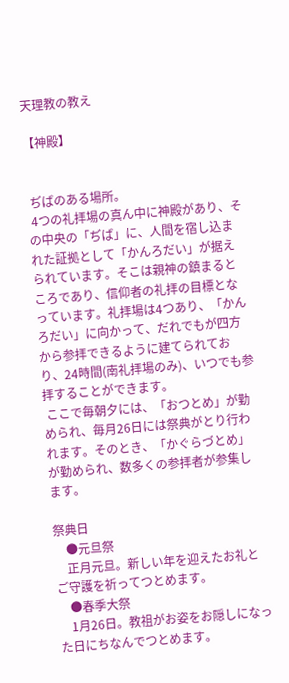天理教の教え

【神殿】


 ぢばのある場所。
 4つの礼拝場の真ん中に神殿があり、その中央の「ぢば」に、人間を宿し込まれた証拠として「かんろだい」が据えられています。そこは親神の鎮まるところであり、信仰者の礼拝の目標となっています。礼拝場は4つあり、「かんろだい」に向かって、だれでもが四方から参拝できるように建てられており、24時間(南礼拝場のみ)、いつでも参拝することができます。
 ここで毎朝夕には、「おつとめ」が勤められ、毎月26日には祭典がとり行われます。そのとき、「かぐらづとめ」が勤められ、数多くの参拝者が参集します。

祭典日
    ●元旦祭
    正月元旦。新しい年を迎えたお礼とご守護を祈ってつとめます。
    ●春季大祭
    1月26日。教祖がお姿をお隠しになった日にちなんでつとめます。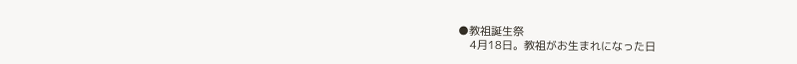●教祖誕生祭
    4月18日。教祖がお生まれになった日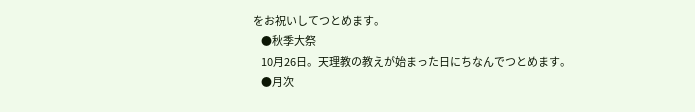をお祝いしてつとめます。
    ●秋季大祭
    10月26日。天理教の教えが始まった日にちなんでつとめます。
    ●月次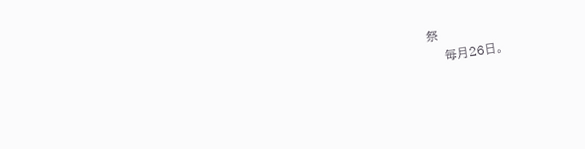祭
    毎月26日。